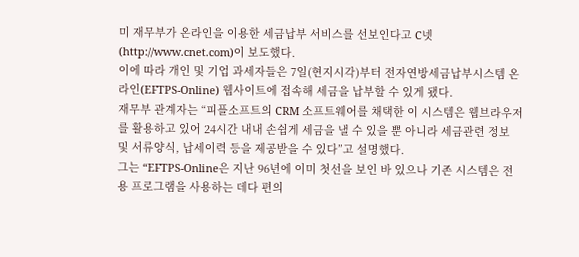미 재무부가 온라인을 이용한 세금납부 서비스를 선보인다고 C넷(http://www.cnet.com)이 보도했다.
이에 따라 개인 및 기업 과세자들은 7일(현지시각)부터 전자연방세금납부시스템 온라인(EFTPS-Online) 웹사이트에 접속해 세금을 납부할 수 있게 됐다.
재무부 관계자는 “피플소프트의 CRM 소프트웨어를 채택한 이 시스템은 웹브라우저를 활용하고 있어 24시간 내내 손쉽게 세금을 낼 수 있을 뿐 아니라 세금관련 정보 및 서류양식, 납세이력 등을 제공받을 수 있다”고 설명했다.
그는 “EFTPS-Online은 지난 96년에 이미 첫선을 보인 바 있으나 기존 시스템은 전용 프로그램을 사용하는 데다 편의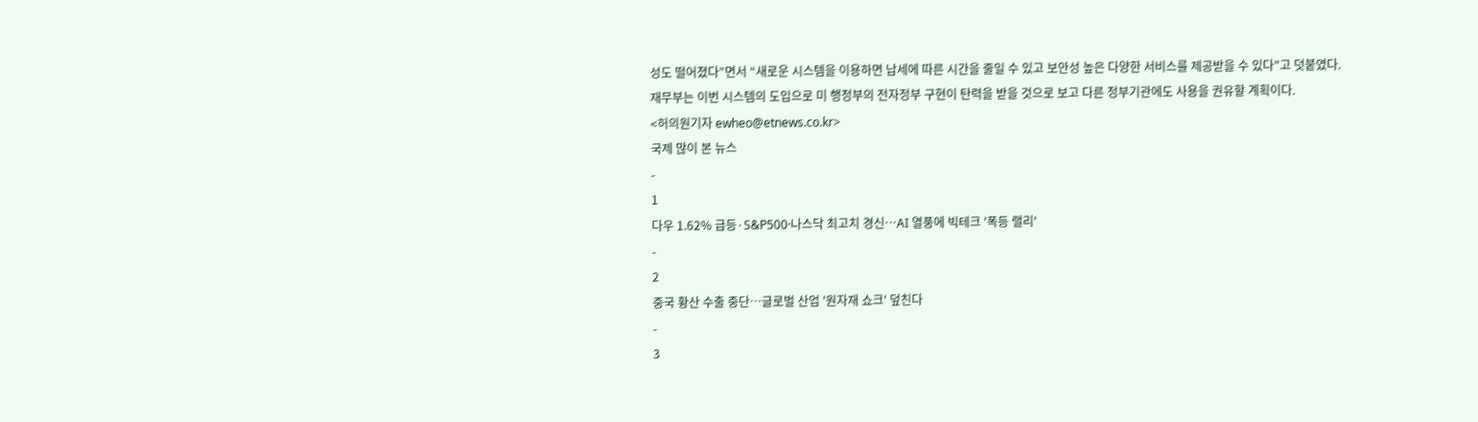성도 떨어졌다”면서 “새로운 시스템을 이용하면 납세에 따른 시간을 줄일 수 있고 보안성 높은 다양한 서비스를 제공받을 수 있다”고 덧붙였다.
재무부는 이번 시스템의 도입으로 미 행정부의 전자정부 구현이 탄력을 받을 것으로 보고 다른 정부기관에도 사용을 권유할 계획이다.
<허의원기자 ewheo@etnews.co.kr>
국제 많이 본 뉴스
-
1
다우 1.62% 급등·S&P500·나스닥 최고치 경신…AI 열풍에 빅테크 '폭등 랠리'
-
2
중국 황산 수출 중단…글로벌 산업 '원자재 쇼크' 덮친다
-
3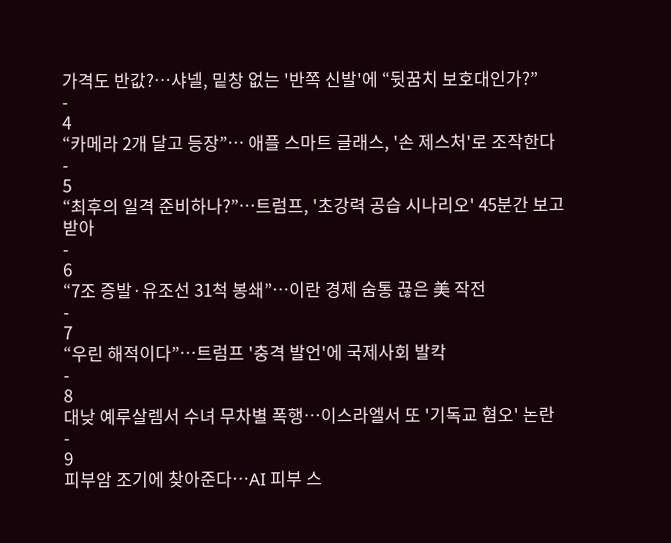가격도 반값?…샤넬, 밑창 없는 '반쪽 신발'에 “뒷꿈치 보호대인가?”
-
4
“카메라 2개 달고 등장”… 애플 스마트 글래스, '손 제스처'로 조작한다
-
5
“최후의 일격 준비하나?”…트럼프, '초강력 공습 시나리오' 45분간 보고 받아
-
6
“7조 증발·유조선 31척 봉쇄”…이란 경제 숨통 끊은 美 작전
-
7
“우린 해적이다”…트럼프 '충격 발언'에 국제사회 발칵
-
8
대낮 예루살렘서 수녀 무차별 폭행…이스라엘서 또 '기독교 혐오' 논란
-
9
피부암 조기에 찾아준다…AI 피부 스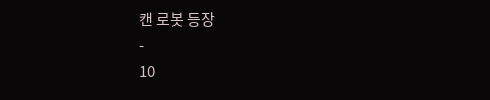캔 로봇 등장
-
10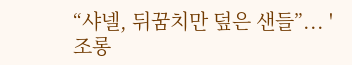“샤넬, 뒤꿈치만 덮은 샌들”... '조롱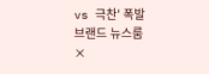vs 극찬' 폭발
브랜드 뉴스룸
×